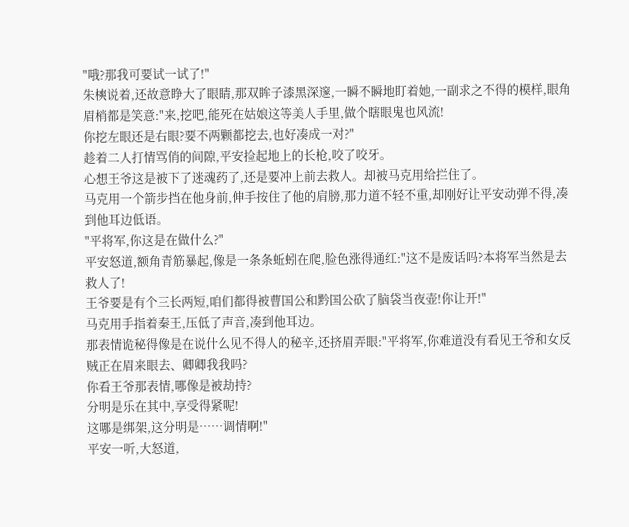"哦?那我可要试一试了!"
朱樉说着,还故意睁大了眼睛,那双眸子漆黑深邃,一瞬不瞬地盯着她,一副求之不得的模样,眼角眉梢都是笑意:"来,挖吧,能死在姑娘这等美人手里,做个瞎眼鬼也风流!
你挖左眼还是右眼?要不两颗都挖去,也好凑成一对?"
趁着二人打情骂俏的间隙,平安捡起地上的长枪,咬了咬牙。
心想王爷这是被下了迷魂药了,还是要冲上前去救人。却被马克用给拦住了。
马克用一个箭步挡在他身前,伸手按住了他的肩膀,那力道不轻不重,却刚好让平安动弹不得,凑到他耳边低语。
"平将军,你这是在做什么?"
平安怒道,额角青筋暴起,像是一条条蚯蚓在爬,脸色涨得通红:"这不是废话吗?本将军当然是去救人了!
王爷要是有个三长两短,咱们都得被曹国公和黔国公砍了脑袋当夜壶!你让开!"
马克用手指着秦王,压低了声音,凑到他耳边。
那表情诡秘得像是在说什么见不得人的秘辛,还挤眉弄眼:"平将军,你难道没有看见王爷和女反贼正在眉来眼去、卿卿我我吗?
你看王爷那表情,哪像是被劫持?
分明是乐在其中,享受得紧呢!
这哪是绑架,这分明是……调情啊!"
平安一听,大怒道,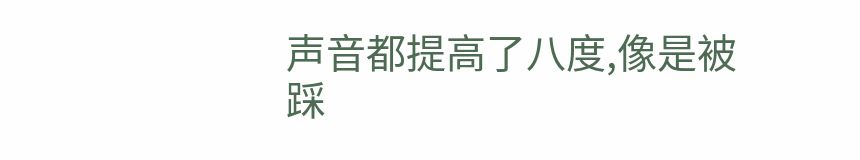声音都提高了八度,像是被踩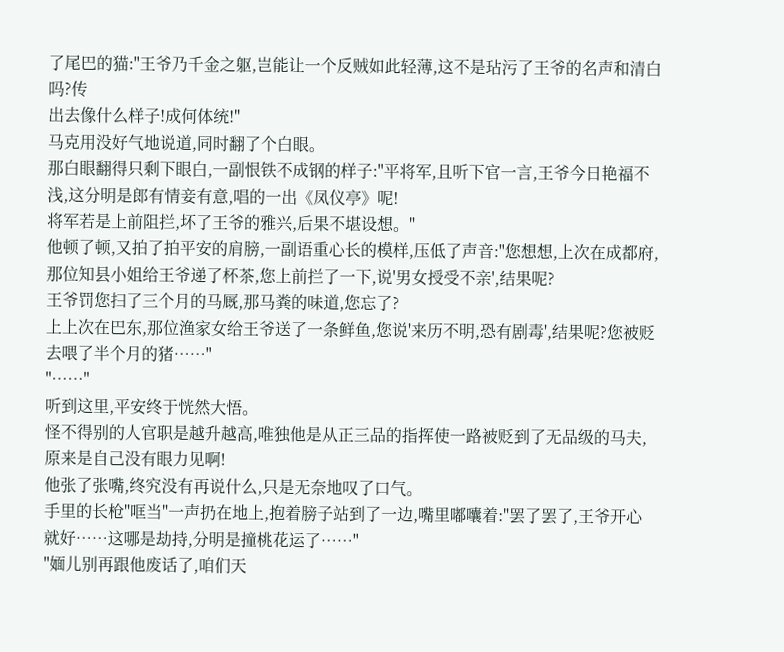了尾巴的猫:"王爷乃千金之躯,岂能让一个反贼如此轻薄,这不是玷污了王爷的名声和清白吗?传
出去像什么样子!成何体统!"
马克用没好气地说道,同时翻了个白眼。
那白眼翻得只剩下眼白,一副恨铁不成钢的样子:"平将军,且听下官一言,王爷今日艳福不浅,这分明是郎有情妾有意,唱的一出《凤仪亭》呢!
将军若是上前阻拦,坏了王爷的雅兴,后果不堪设想。"
他顿了顿,又拍了拍平安的肩膀,一副语重心长的模样,压低了声音:"您想想,上次在成都府,那位知县小姐给王爷递了杯茶,您上前拦了一下,说'男女授受不亲',结果呢?
王爷罚您扫了三个月的马厩,那马粪的味道,您忘了?
上上次在巴东,那位渔家女给王爷送了一条鲜鱼,您说'来历不明,恐有剧毒',结果呢?您被贬去喂了半个月的猪……"
"……"
听到这里,平安终于恍然大悟。
怪不得别的人官职是越升越高,唯独他是从正三品的指挥使一路被贬到了无品级的马夫,原来是自己没有眼力见啊!
他张了张嘴,终究没有再说什么,只是无奈地叹了口气。
手里的长枪"哐当"一声扔在地上,抱着膀子站到了一边,嘴里嘟囔着:"罢了罢了,王爷开心就好……这哪是劫持,分明是撞桃花运了……"
"媔儿别再跟他废话了,咱们天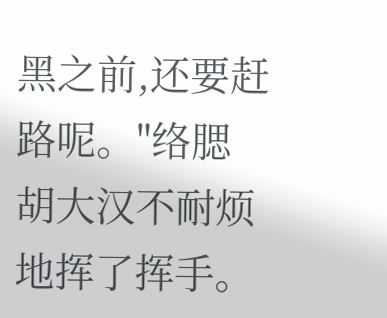黑之前,还要赶路呢。"络腮胡大汉不耐烦地挥了挥手。